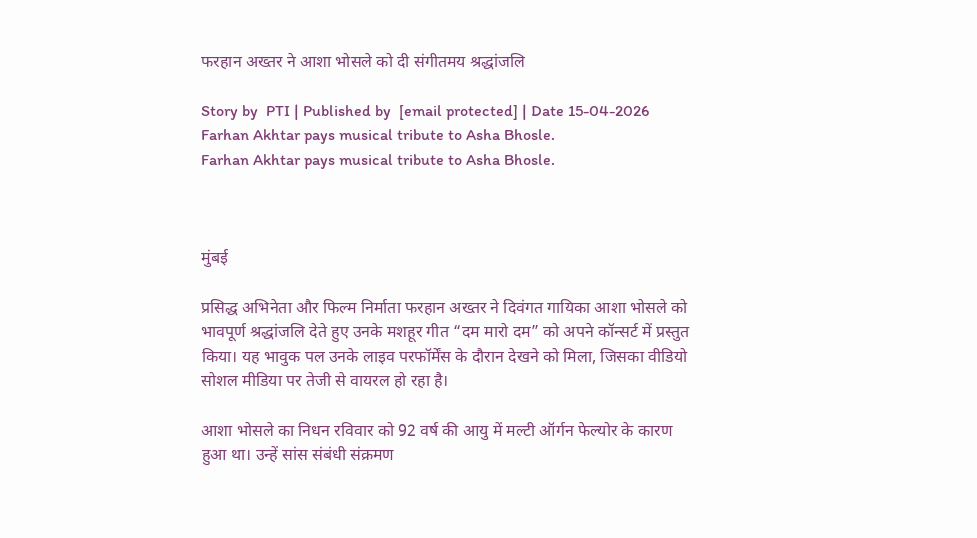फरहान अख्तर ने आशा भोसले को दी संगीतमय श्रद्धांजलि

Story by  PTI | Published by  [email protected] | Date 15-04-2026
Farhan Akhtar pays musical tribute to Asha Bhosle.
Farhan Akhtar pays musical tribute to Asha Bhosle.



मुंबई

प्रसिद्ध अभिनेता और फिल्म निर्माता फरहान अख्तर ने दिवंगत गायिका आशा भोसले को भावपूर्ण श्रद्धांजलि देते हुए उनके मशहूर गीत “दम मारो दम” को अपने कॉन्सर्ट में प्रस्तुत किया। यह भावुक पल उनके लाइव परफॉर्मेंस के दौरान देखने को मिला, जिसका वीडियो सोशल मीडिया पर तेजी से वायरल हो रहा है।

आशा भोसले का निधन रविवार को 92 वर्ष की आयु में मल्टी ऑर्गन फेल्योर के कारण हुआ था। उन्हें सांस संबंधी संक्रमण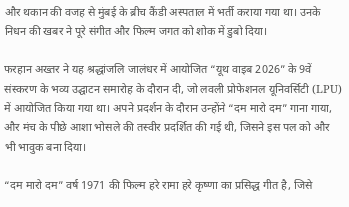और थकान की वजह से मुंबई के ब्रीच कैंडी अस्पताल में भर्ती कराया गया था। उनके निधन की खबर ने पूरे संगीत और फिल्म जगत को शोक में डुबो दिया।

फरहान अख्तर ने यह श्रद्धांजलि जालंधर में आयोजित “यूथ वाइब 2026” के 9वें संस्करण के भव्य उद्घाटन समारोह के दौरान दी, जो लवली प्रोफेशनल यूनिवर्सिटी (LPU) में आयोजित किया गया था। अपने प्रदर्शन के दौरान उन्होंने “दम मारो दम” गाना गाया, और मंच के पीछे आशा भोसले की तस्वीर प्रदर्शित की गई थी, जिसने इस पल को और भी भावुक बना दिया।

“दम मारो दम” वर्ष 1971 की फिल्म हरे रामा हरे कृष्णा का प्रसिद्ध गीत है, जिसे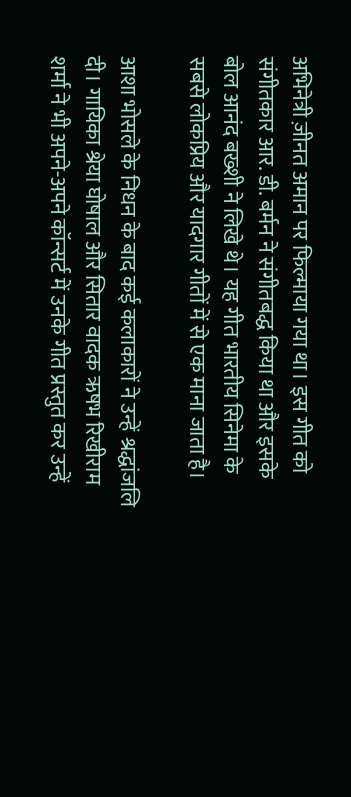अभिनेत्री ज़ीनत अमान पर फिल्माया गया था। इस गीत को संगीतकार आर. डी. बर्मन ने संगीतबद्ध किया था और इसके बोल आनंद बख्शी ने लिखे थे। यह गीत भारतीय सिनेमा के सबसे लोकप्रिय और यादगार गीतों में से एक माना जाता है।

आशा भोसले के निधन के बाद कई कलाकारों ने उन्हें श्रद्धांजलि दी। गायिका श्रेया घोषाल और सितार वादक ऋषभ रिखीराम शर्मा ने भी अपने-अपने कॉन्सर्ट में उनके गीत प्रस्तुत कर उन्हें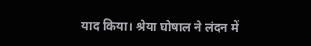याद किया। श्रेया घोषाल ने लंदन में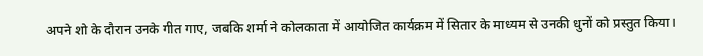अपने शो के दौरान उनके गीत गाए, जबकि शर्मा ने कोलकाता में आयोजित कार्यक्रम में सितार के माध्यम से उनकी धुनों को प्रस्तुत किया।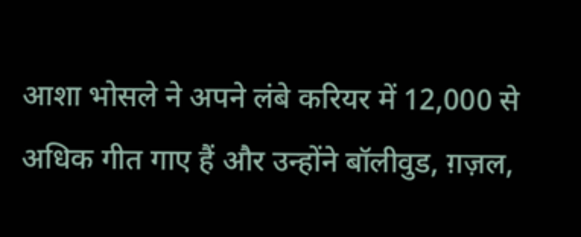आशा भोसले ने अपने लंबे करियर में 12,000 से अधिक गीत गाए हैं और उन्होंने बॉलीवुड, ग़ज़ल,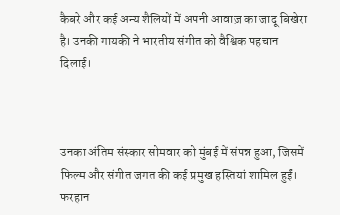कैबरे और कई अन्य शैलियों में अपनी आवाज़ का जादू बिखेरा है। उनकी गायकी ने भारतीय संगीत को वैश्विक पहचान दिलाई।



उनका अंतिम संस्कार सोमवार को मुंबई में संपन्न हुआ, जिसमें फिल्म और संगीत जगत की कई प्रमुख हस्तियां शामिल हुईं। फरहान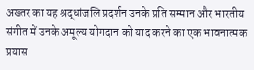अख्तर का यह श्रद्धांजलि प्रदर्शन उनके प्रति सम्मान और भारतीय संगीत में उनके अमूल्य योगदान को याद करने का एक भावनात्मक प्रयास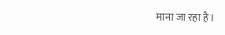माना जा रहा है।